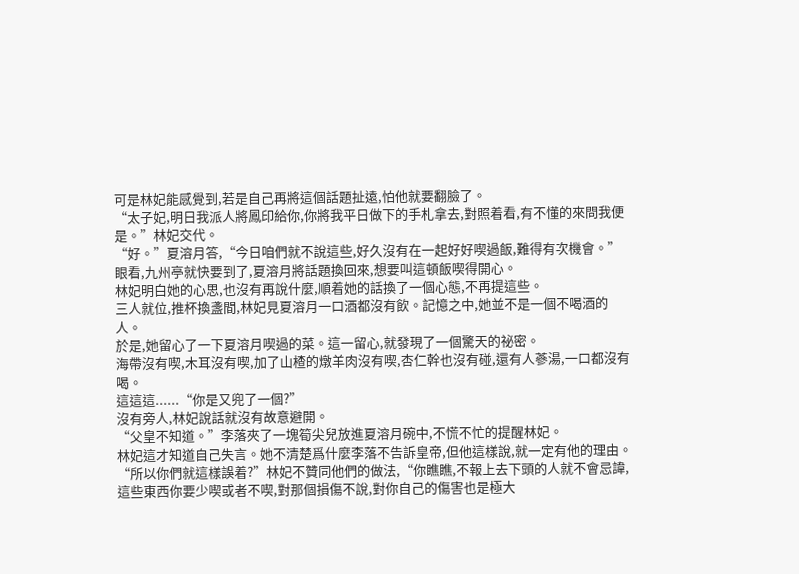可是林妃能感覺到,若是自己再將這個話題扯遠,怕他就要翻臉了。
“太子妃,明日我派人將鳳印給你,你將我平日做下的手札拿去,對照着看,有不懂的來問我便是。”林妃交代。
“好。”夏溶月答,“今日咱們就不說這些,好久沒有在一起好好喫過飯,難得有次機會。”
眼看,九州亭就快要到了,夏溶月將話題換回來,想要叫這頓飯喫得開心。
林妃明白她的心思,也沒有再說什麼,順着她的話換了一個心態,不再提這些。
三人就位,推杯換盞間,林妃見夏溶月一口酒都沒有飲。記憶之中,她並不是一個不喝酒的人。
於是,她留心了一下夏溶月喫過的菜。這一留心,就發現了一個驚天的祕密。
海帶沒有喫,木耳沒有喫,加了山楂的燉羊肉沒有喫,杏仁幹也沒有碰,還有人蔘湯,一口都沒有喝。
這這這......“你是又兜了一個?”
沒有旁人,林妃說話就沒有故意避開。
“父皇不知道。”李落夾了一塊筍尖兒放進夏溶月碗中,不慌不忙的提醒林妃。
林妃這才知道自己失言。她不清楚爲什麼李落不告訴皇帝,但他這樣說,就一定有他的理由。
“所以你們就這樣誤着?”林妃不贊同他們的做法,“你瞧瞧,不報上去下頭的人就不會忌諱,這些東西你要少喫或者不喫,對那個損傷不說,對你自己的傷害也是極大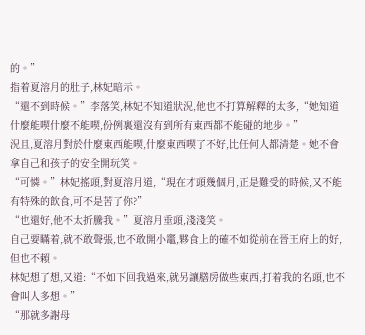的。”
指着夏溶月的肚子,林妃暗示。
“還不到時候。”李落笑,林妃不知道狀況,他也不打算解釋的太多,“她知道什麼能喫什麼不能喫,份例裏還沒有到所有東西都不能碰的地步。”
況且,夏溶月對於什麼東西能喫,什麼東西喫了不好,比任何人都清楚。她不會拿自己和孩子的安全開玩笑。
“可憐。”林妃搖頭,對夏溶月道,“現在才頭幾個月,正是難受的時候,又不能有特殊的飲食,可不是苦了你?”
“也還好,他不太折騰我。”夏溶月垂頭,淺淺笑。
自己要瞞着,就不敢聲張,也不敢開小竈,夥食上的確不如從前在晉王府上的好,但也不賴。
林妃想了想,又道:“不如下回我過來,就另讓膳房做些東西,打着我的名頭,也不會叫人多想。”
“那就多謝母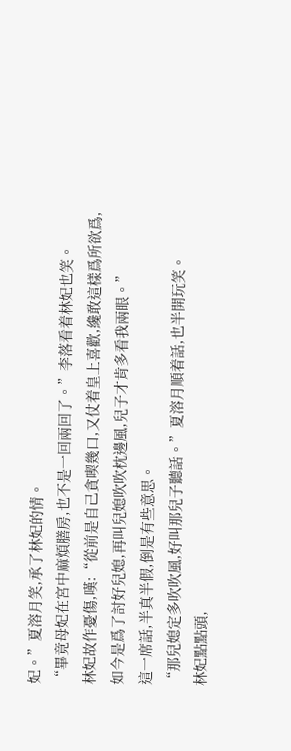妃。”夏溶月笑,承了林妃的情。
“畢竟母妃在宮中麻煩膳房,也不是一回兩回了。”李落看着林妃也笑。
林妃故作憂傷,嘆:“從前是自己貪喫幾口,又仗着皇上喜歡,纔敢這樣爲所欲爲,如今是爲了討好兒媳,再叫兒媳吹吹枕邊風,兒子才肯多看我兩眼。”
這一席話,半真半假,倒是有些意思。
“那兒媳定多吹吹風,好叫那兒子聽話。”夏溶月順着話,也半開玩笑。
林妃點點頭,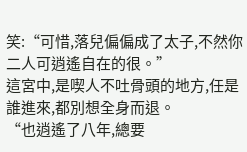笑:“可惜,落兒偏偏成了太子,不然你二人可逍遙自在的很。”
這宮中,是喫人不吐骨頭的地方,任是誰進來,都別想全身而退。
“也逍遙了八年,總要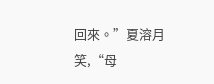回來。”夏溶月笑,“母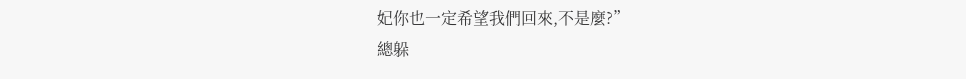妃你也一定希望我們回來,不是麼?”
總躲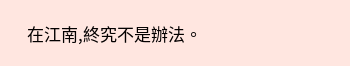在江南,終究不是辦法。